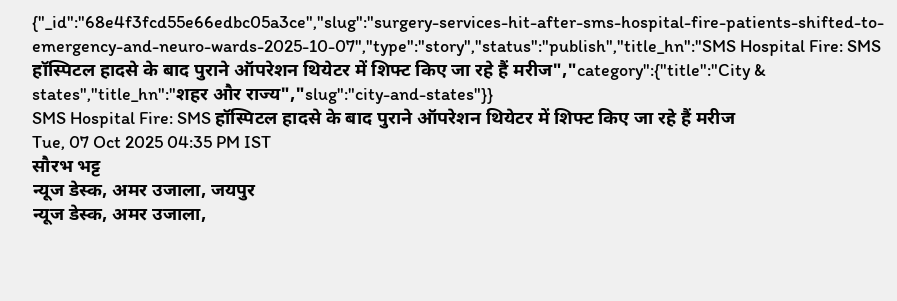{"_id":"68e4f3fcd55e66edbc05a3ce","slug":"surgery-services-hit-after-sms-hospital-fire-patients-shifted-to-emergency-and-neuro-wards-2025-10-07","type":"story","status":"publish","title_hn":"SMS Hospital Fire: SMS हॉस्पिटल हादसे के बाद पुराने ऑपरेशन थियेटर में शिफ्ट किए जा रहे हैं मरीज","category":{"title":"City & states","title_hn":"शहर और राज्य","slug":"city-and-states"}}
SMS Hospital Fire: SMS हॉस्पिटल हादसे के बाद पुराने ऑपरेशन थियेटर में शिफ्ट किए जा रहे हैं मरीज
Tue, 07 Oct 2025 04:35 PM IST
सौरभ भट्ट
न्यूज डेस्क, अमर उजाला, जयपुर
न्यूज डेस्क, अमर उजाला,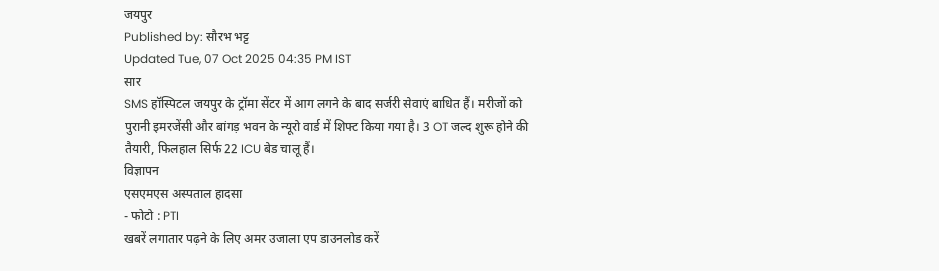जयपुर
Published by: सौरभ भट्ट
Updated Tue, 07 Oct 2025 04:35 PM IST
सार
SMS हॉस्पिटल जयपुर के ट्रॉमा सेंटर में आग लगने के बाद सर्जरी सेवाएं बाधित हैं। मरीजों को पुरानी इमरजेंसी और बांगड़ भवन के न्यूरो वार्ड में शिफ्ट किया गया है। 3 OT जल्द शुरू होने की तैयारी, फिलहाल सिर्फ 22 ICU बेड चालू हैं।
विज्ञापन
एसएमएस अस्पताल हादसा
- फोटो : PTI
खबरें लगातार पढ़ने के लिए अमर उजाला एप डाउनलोड करें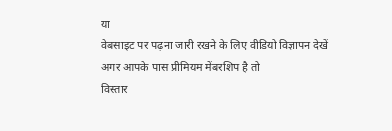या
वेबसाइट पर पढ़ना जारी रखने के लिए वीडियो विज्ञापन देखें
अगर आपके पास प्रीमियम मेंबरशिप है तो
विस्तार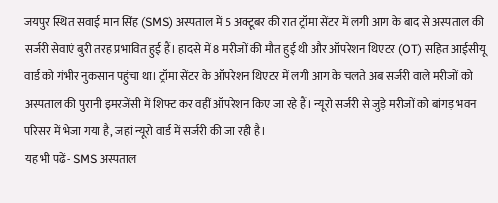जयपुर स्थित सवाई मान सिंह (SMS) अस्पताल में 5 अक्टूबर की रात ट्रॉमा सेंटर में लगी आग के बाद से अस्पताल की सर्जरी सेवाएं बुरी तरह प्रभावित हुई हैं। हादसे में 8 मरीजों की मौत हुई थी और ऑपरेशन थिएटर (OT) सहित आईसीयू वार्ड को गंभीर नुकसान पहुंचा था। ट्रॉमा सेंटर के ऑपरेशन थिएटर में लगी आग के चलते अब सर्जरी वाले मरीजों को अस्पताल की पुरानी इमरजेंसी में शिफ्ट कर वहीं ऑपरेशन किए जा रहे हैं। न्यूरो सर्जरी से जुड़े मरीजों को बांगड़ भवन परिसर में भेजा गया है, जहां न्यूरो वार्ड में सर्जरी की जा रही है।
यह भी पढें- SMS अस्पताल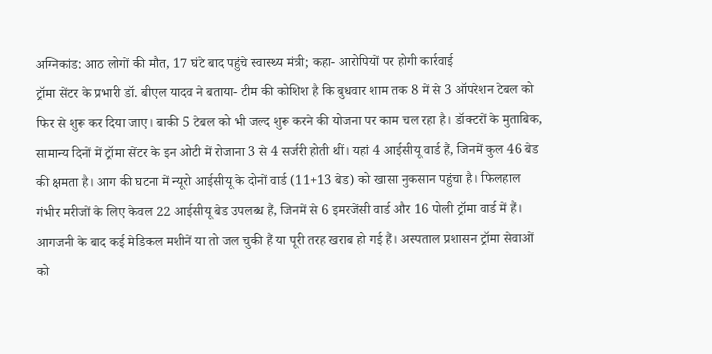अग्निकांड: आठ लोगों की मौत, 17 घंटे बाद पहुंचे स्वास्थ्य मंत्री; कहा- आरोपियों पर होगी कार्रवाई
ट्रॉमा सेंटर के प्रभारी डॉ. बीएल यादव ने बताया- टीम की कोशिश है कि बुधवार शाम तक 8 में से 3 ऑपरेशन टेबल को फिर से शुरू कर दिया जाए। बाकी 5 टेबल को भी जल्द शुरू करने की योजना पर काम चल रहा है। डॉक्टरों के मुताबिक, सामान्य दिनों में ट्रॉमा सेंटर के इन ओटी में रोजाना 3 से 4 सर्जरी होती थीं। यहां 4 आईसीयू वार्ड हैं, जिनमें कुल 46 बेड की क्षमता है। आग की घटना में न्यूरो आईसीयू के दोनों वार्ड (11+13 बेड) को खासा नुकसान पहुंचा है। फिलहाल गंभीर मरीजों के लिए केवल 22 आईसीयू बेड उपलब्ध हैं, जिनमें से 6 इमरजेंसी वार्ड और 16 पोली ट्रॉमा वार्ड में हैं। आगजनी के बाद कई मेडिकल मशीनें या तो जल चुकी हैं या पूरी तरह खराब हो गई हैं। अस्पताल प्रशासन ट्रॉमा सेवाओं को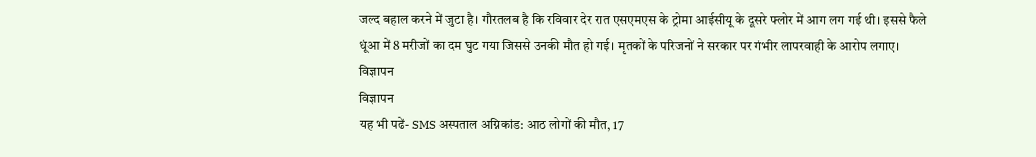जल्द बहाल करने में जुटा है। गौरतलब है कि रविवार देर रात एसएमएस के ट्रोमा आईसीयू के दूसरे फ्लोर में आग लग गई थी। इससे फैले धूंआ में 8 मरीजों का दम घुट गया जिससे उनकी मौत हो गई। मृतकों के परिजनों ने सरकार पर गंभीर लापरवाही के आरोप लगाए।
विज्ञापन
विज्ञापन
यह भी पढें- SMS अस्पताल अग्निकांड: आठ लोगों की मौत, 17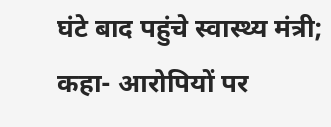घंटे बाद पहुंचे स्वास्थ्य मंत्री; कहा- आरोपियों पर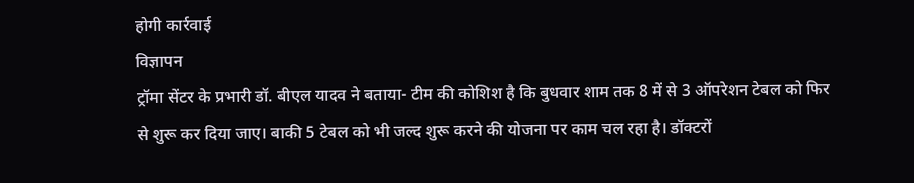होगी कार्रवाई
विज्ञापन
ट्रॉमा सेंटर के प्रभारी डॉ. बीएल यादव ने बताया- टीम की कोशिश है कि बुधवार शाम तक 8 में से 3 ऑपरेशन टेबल को फिर से शुरू कर दिया जाए। बाकी 5 टेबल को भी जल्द शुरू करने की योजना पर काम चल रहा है। डॉक्टरों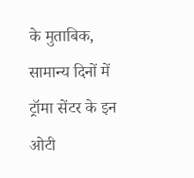के मुताबिक, सामान्य दिनों में ट्रॉमा सेंटर के इन ओटी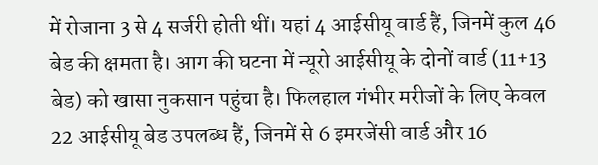में रोजाना 3 से 4 सर्जरी होती थीं। यहां 4 आईसीयू वार्ड हैं, जिनमें कुल 46 बेड की क्षमता है। आग की घटना में न्यूरो आईसीयू के दोनों वार्ड (11+13 बेड) को खासा नुकसान पहुंचा है। फिलहाल गंभीर मरीजों के लिए केवल 22 आईसीयू बेड उपलब्ध हैं, जिनमें से 6 इमरजेंसी वार्ड और 16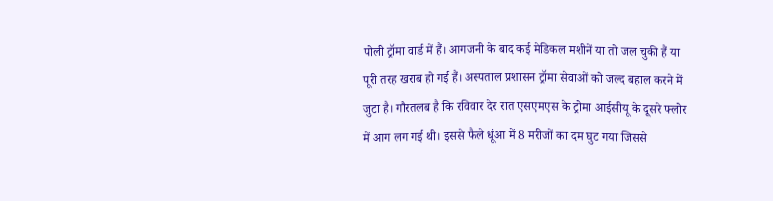पोली ट्रॉमा वार्ड में हैं। आगजनी के बाद कई मेडिकल मशीनें या तो जल चुकी हैं या पूरी तरह खराब हो गई हैं। अस्पताल प्रशासन ट्रॉमा सेवाओं को जल्द बहाल करने में जुटा है। गौरतलब है कि रविवार देर रात एसएमएस के ट्रोमा आईसीयू के दूसरे फ्लोर में आग लग गई थी। इससे फैले धूंआ में 8 मरीजों का दम घुट गया जिससे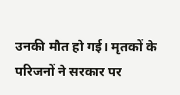उनकी मौत हो गई। मृतकों के परिजनों ने सरकार पर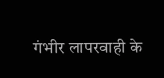गंभीर लापरवाही के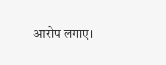आरोप लगाए।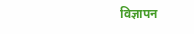विज्ञापन